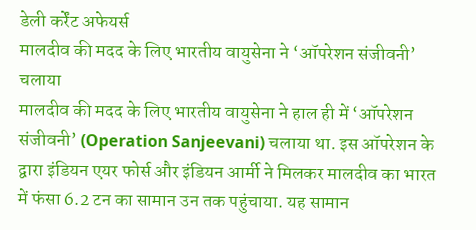डेली कर्रेंट अफेयर्स
मालदीव की मदद के लिए भारतीय वायुसेना ने ‘ऑपरेशन संजीवनी’ चलाया
मालदीव की मदद के लिए भारतीय वायुसेना ने हाल ही में ‘ऑपरेशन संजीवनी’ (Operation Sanjeevani) चलाया था. इस ऑपरेशन के द्वारा इंडियन एयर फोर्स और इंडियन आर्मी ने मिलकर मालदीव का भारत में फंसा 6.2 टन का सामान उन तक पहुंचाया. यह सामान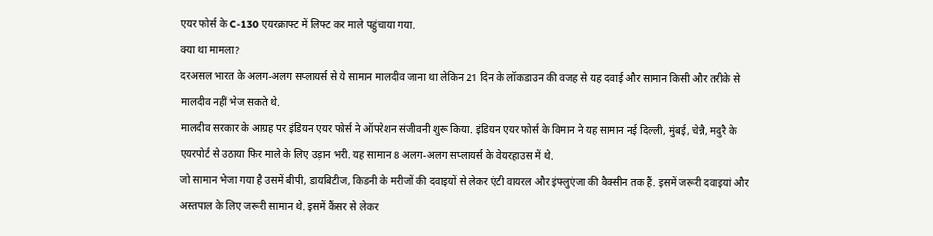एयर फोर्स के C-130 एयरक्राफ्ट में लिफ्ट कर माले पहुंचाया गया.
क्या था मामला?
दरअसल भारत के अलग-अलग सप्लायर्स से ये सामान मालदीव जाना था लेकिन 21 दिन के लॉकडाउन की वजह से यह दवाई और सामान किसी और तरीके से मालदीव नहीं भेज सकते थे.
मालदीव सरकार के आग्रह पर इंडियन एयर फोर्स ने ऑपरेशन संजीवनी शुरू किया. इंडियन एयर फोर्स के विमान ने यह सामान नई दिल्ली, मुंबई, चेन्नै, मदुरै के एयरपोर्ट से उठाया फिर माले के लिए उड़ान भरी. यह सामान 8 अलग-अलग सप्लायर्स के वेयरहाउस में थे.
जो सामान भेजा गया है उसमें बीपी, डायबिटीज, किडनी के मरीजों की दवाइयों से लेकर एंटी वायरल और इंफ्लुएंजा की वैक्सीन तक हैं. इसमें जरूरी दवाइयां और अस्तपाल के लिए जरूरी सामान थे. इसमें कैंसर से लेकर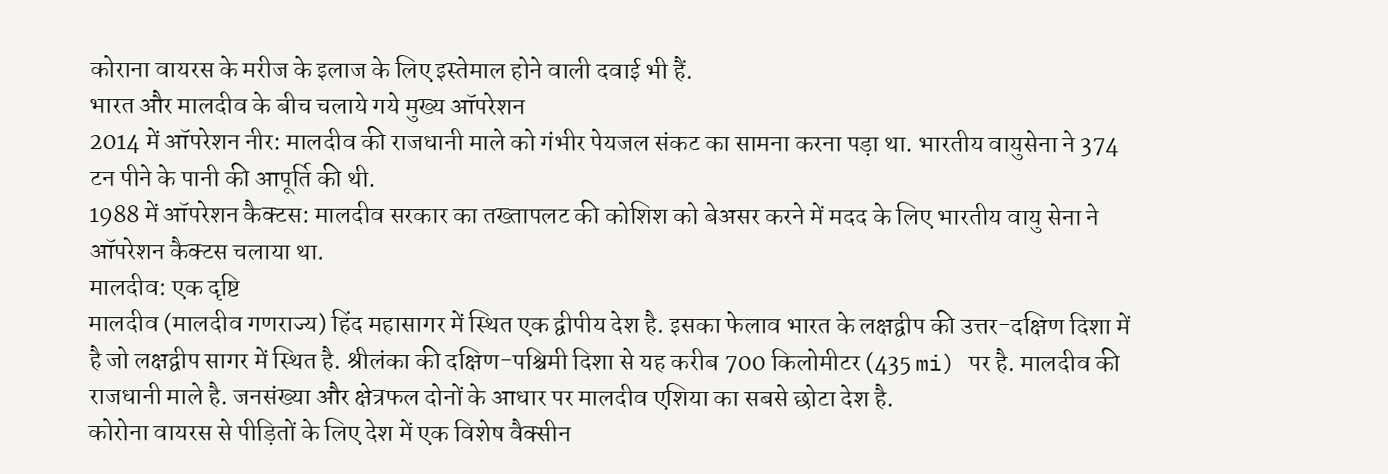कोराना वायरस के मरीज के इलाज के लिए इस्तेमाल होने वाली दवाई भी हैं.
भारत और मालदीव के बीच चलाये गये मुख्य ऑपरेशन
2014 में ऑपरेशन नीर: मालदीव की राजधानी माले को गंभीर पेयजल संकट का सामना करना पड़ा था. भारतीय वायुसेना ने 374 टन पीने के पानी की आपूर्ति की थी.
1988 में ऑपरेशन कैक्टस: मालदीव सरकार का तख्तापलट की कोशिश को बेअसर करने में मदद के लिए भारतीय वायु सेना ने ऑपरेशन कैक्टस चलाया था.
मालदीव: एक दृष्टि
मालदीव (मालदीव गणराज्य) हिंद महासागर में स्थित एक द्वीपीय देश है. इसका फेलाव भारत के लक्षद्वीप की उत्तर-दक्षिण दिशा में है जो लक्षद्वीप सागर में स्थित है. श्रीलंका की दक्षिण-पश्चिमी दिशा से यह करीब 700 किलोमीटर (435 mi) पर है. मालदीव की राजधानी माले है. जनसंख्या और क्षेत्रफल दोनों के आधार पर मालदीव एशिया का सबसे छोटा देश है.
कोरोना वायरस से पीड़ितों के लिए देश में एक विशेष वैक्सीन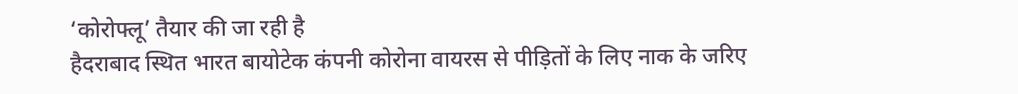‘कोरोफ्लू’ तैयार की जा रही है
हैदराबाद स्थित भारत बायोटेक कंपनी कोरोना वायरस से पीड़ितों के लिए नाक के जरिए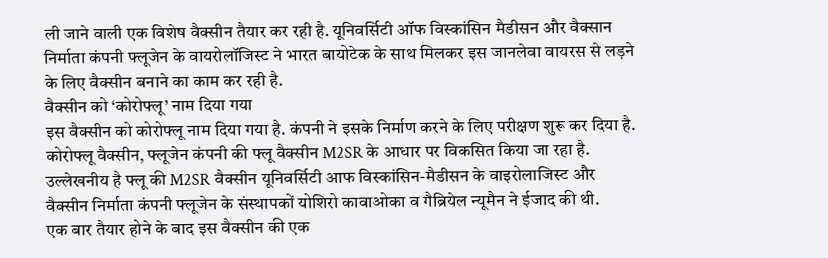ली जाने वाली एक विशेष वैक्सीन तैयार कर रही है. यूनिवर्सिटी ऑफ विस्कांसिन मैडीसन और वैक्सान निर्माता कंपनी फ्लूजेन के वायरोलॉजिस्ट ने भारत बायोटेक के साथ मिलकर इस जानलेवा वायरस से लड़ने के लिए वैक्सीन बनाने का काम कर रही है.
वैक्सीन को ‘कोरोफ्लू’ नाम दिया गया
इस वैक्सीन को कोरोफ्लू नाम दिया गया है. कंपनी ने इसके निर्माण करने के लिए परीक्षण शुरू कर दिया है. कोरोफ्लू वैक्सीन, फ्लूजेन कंपनी की फ्लू वैक्सीन M2SR के आधार पर विकसित किया जा रहा है. उल्लेखनीय है फ्लू की M2SR वैक्सीन यूनिवर्सिटी आफ विस्कांसिन-मैडीसन के वाइरोलाजिस्ट और वैक्सीन निर्माता कंपनी फ्लूजेन के संस्थापकों योशिरो कावाओका व गैब्रियेल न्यूमैन ने ईजाद की थी.
एक बार तैयार होने के बाद इस वैक्सीन की एक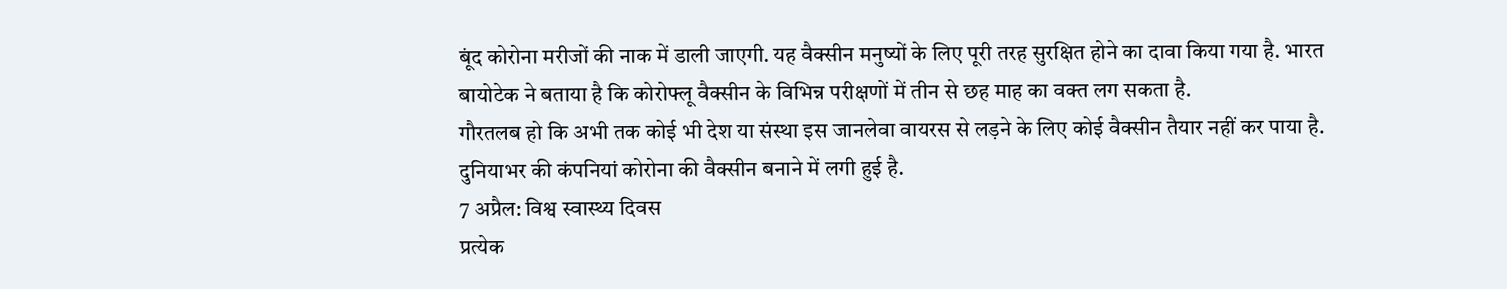बूंद कोरोना मरीजों की नाक में डाली जाएगी. यह वैक्सीन मनुष्यों के लिए पूरी तरह सुरक्षित होने का दावा किया गया है. भारत बायोटेक ने बताया है कि कोरोफ्लू वैक्सीन के विभिन्न परीक्षणों में तीन से छह माह का वक्त लग सकता है.
गौरतलब हो कि अभी तक कोई भी देश या संस्था इस जानलेवा वायरस से लड़ने के लिए कोई वैक्सीन तैयार नहीं कर पाया है. दुनियाभर की कंपनियां कोरोना की वैक्सीन बनाने में लगी हुई है.
7 अप्रैल: विश्व स्वास्थ्य दिवस
प्रत्येक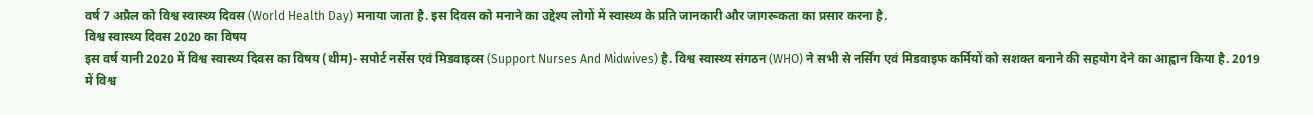वर्ष 7 अप्रैल को विश्व स्वास्थ्य दिवस (World Health Day) मनाया जाता है. इस दिवस को मनाने का उद्देश्य लोगों में स्वास्थ्य के प्रति जानकारी और जागरूकता का प्रसार करना है.
विश्व स्वास्थ्य दिवस 2020 का विषय
इस वर्ष यानी 2020 में विश्व स्वास्थ्य दिवस का विषय (थीम)- सपोर्ट नर्सेस एवं मिडवाइव्स (Support Nurses And Midwives) है. विश्व स्वास्थ्य संगठन (WHO) ने सभी से नर्सिंग एवं मिडवाइफ कर्मियों को सशक्त बनाने की सहयोग देने का आह्वान किया है. 2019 में विश्व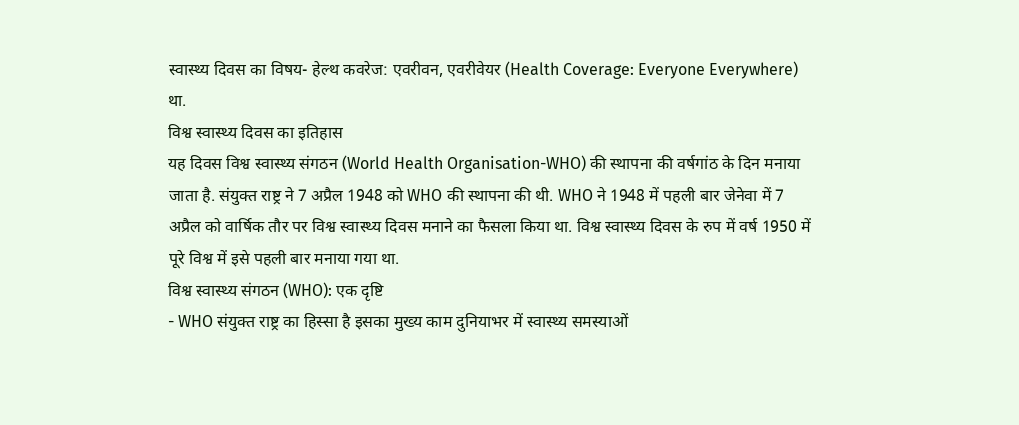स्वास्थ्य दिवस का विषय- हेल्थ कवरेज: एवरीवन, एवरीवेयर (Health Coverage: Everyone Everywhere) था.
विश्व स्वास्थ्य दिवस का इतिहास
यह दिवस विश्व स्वास्थ्य संगठन (World Health Organisation-WHO) की स्थापना की वर्षगांठ के दिन मनाया जाता है. संयुक्त राष्ट्र ने 7 अप्रैल 1948 को WHO की स्थापना की थी. WHO ने 1948 में पहली बार जेनेवा में 7 अप्रैल को वार्षिक तौर पर विश्व स्वास्थ्य दिवस मनाने का फैसला किया था. विश्व स्वास्थ्य दिवस के रुप में वर्ष 1950 में पूरे विश्व में इसे पहली बार मनाया गया था.
विश्व स्वास्थ्य संगठन (WHO): एक दृष्टि
- WHO संयुक्त राष्ट्र का हिस्सा है इसका मुख्य काम दुनियाभर में स्वास्थ्य समस्याओं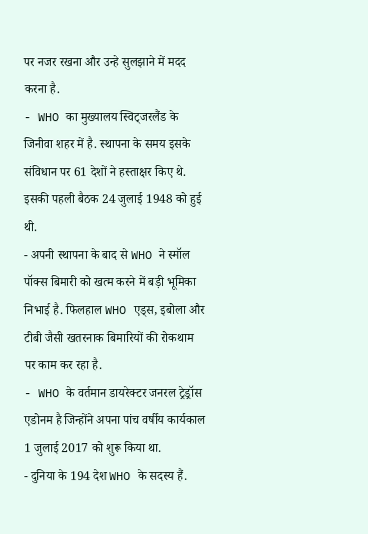पर नजर रखना और उन्हे सुलझाने में मदद करना है.
- WHO का मुख्यालय स्विट्जरलैंड के जिनीवा शहर में है. स्थापना के समय इसके संविधान पर 61 देशों ने हस्ताक्षर किए थे. इसकी पहली बैठक 24 जुलाई 1948 को हुई थी.
- अपनी स्थापना के बाद से WHO ने स्मॉल पॉक्स बिमारी को खत्म करने में बड़ी भूमिका निभाई है. फिलहाल WHO एड्स, इबोला और टीबी जैसी खतरनाक बिमारियों की रोकथाम पर काम कर रहा है.
- WHO के वर्तमान डायरेक्टर जनरल ट्रेड्रॉस एडोनम है जिन्होंने अपना पांच वर्षीय कार्यकाल 1 जुलाई 2017 को शुरू किया था.
- दुनिया के 194 देश WHO के सदस्य हैं.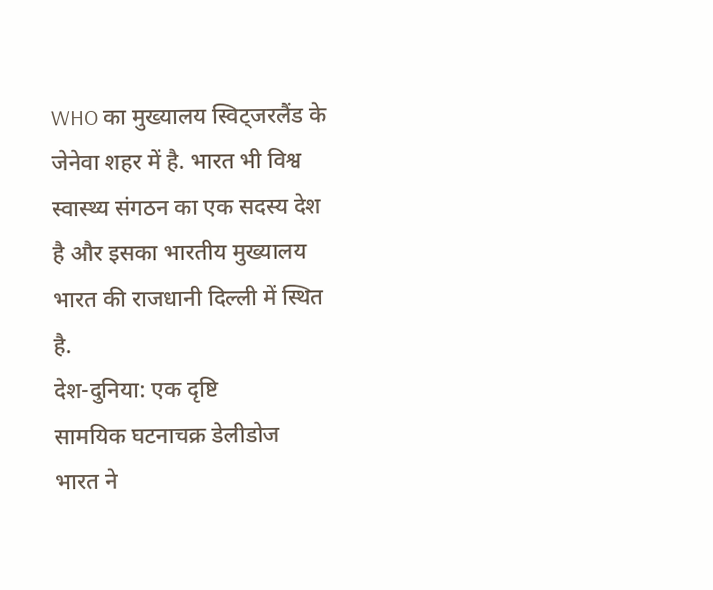WHO का मुख्यालय स्विट्जरलैंड के जेनेवा शहर में है. भारत भी विश्व स्वास्थ्य संगठन का एक सदस्य देश है और इसका भारतीय मुख्यालय भारत की राजधानी दिल्ली में स्थित है.
देश-दुनिया: एक दृष्टि
सामयिक घटनाचक्र डेलीडोज
भारत ने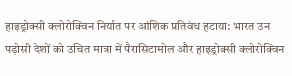हाइड्रोक्सी क्लोरोक्विन निर्यात पर आंशिक प्रतिवंध हटाया: भारत उन पड़ोसी देशों को उचित मात्रा में पैरासिटामोल और हाइड्रोक्सी क्लोरोक्विन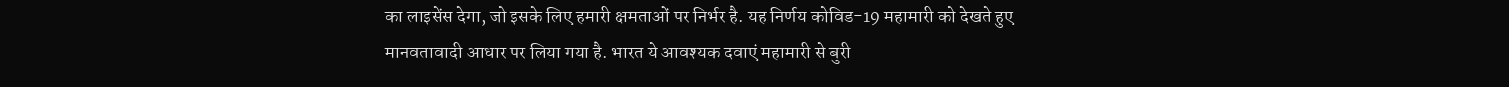का लाइसेंस देगा, जो इसके लिए हमारी क्षमताओं पर निर्भर है. यह निर्णय कोविड-19 महामारी को देखते हुए मानवतावादी आधार पर लिया गया है. भारत ये आवश्यक दवाएं महामारी से बुरी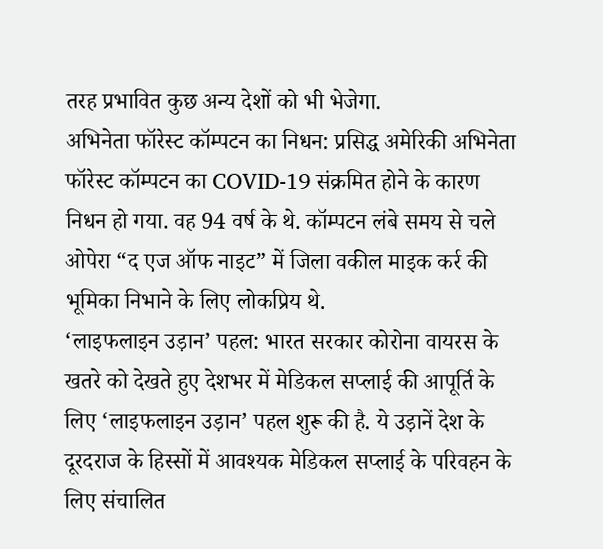तरह प्रभावित कुछ अन्य देशों को भी भेजेगा.
अभिनेता फॉरेस्ट कॉम्पटन का निधन: प्रसिद्ध अमेरिकी अभिनेता फॉरेस्ट कॉम्पटन का COVID-19 संक्रमित होने के कारण निधन हो गया. वह 94 वर्ष के थे. कॉम्पटन लंबे समय से चले ओपेरा “द एज ऑफ नाइट” में जिला वकील माइक कर्र की भूमिका निभाने के लिए लोकप्रिय थे.
‘लाइफलाइन उड़ान’ पहल: भारत सरकार कोरोना वायरस के खतरे को देखते हुए देशभर में मेडिकल सप्लाई की आपूर्ति के लिए ‘लाइफलाइन उड़ान’ पहल शुरू की है. ये उड़ानें देश के दूरदराज के हिस्सों में आवश्यक मेडिकल सप्लाई के परिवहन के लिए संचालित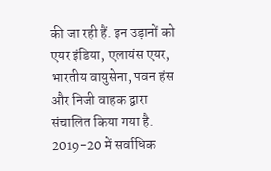की जा रही हैं. इन उड़ानों को एयर इंडिया, एलायंस एयर, भारतीय वायुसेना, पवन हंस और निजी वाहक द्वारा संचालित किया गया है.
2019-20 में सर्वाधिक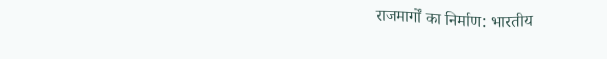राजमार्गों का निर्माण: भारतीय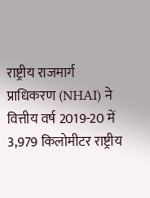राष्ट्रीय राजमार्ग प्राधिकरण (NHAI) ने वित्तीय वर्ष 2019-20 में 3,979 किलोमीटर राष्ट्रीय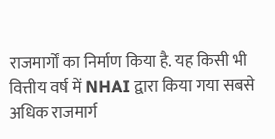राजमार्गों का निर्माण किया है. यह किसी भी वित्तीय वर्ष में NHAI द्वारा किया गया सबसे अधिक राजमार्ग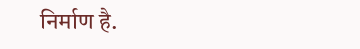निर्माण है.